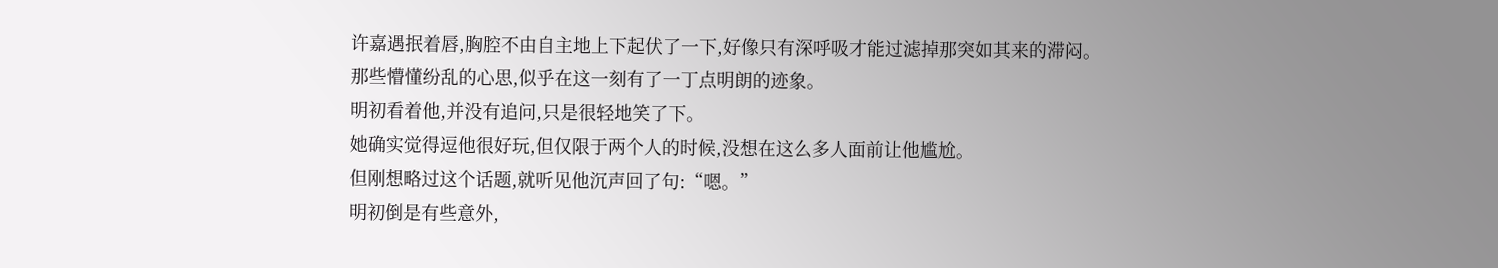许嘉遇抿着唇,胸腔不由自主地上下起伏了一下,好像只有深呼吸才能过滤掉那突如其来的滞闷。
那些懵懂纷乱的心思,似乎在这一刻有了一丁点明朗的迹象。
明初看着他,并没有追问,只是很轻地笑了下。
她确实觉得逗他很好玩,但仅限于两个人的时候,没想在这么多人面前让他尴尬。
但刚想略过这个话题,就听见他沉声回了句:“嗯。”
明初倒是有些意外,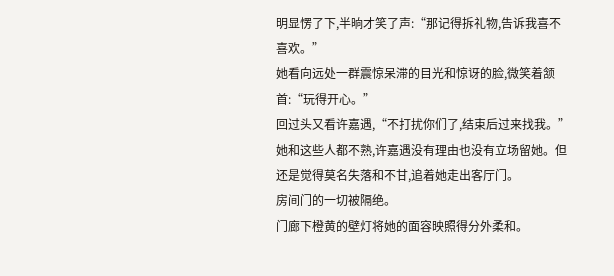明显愣了下,半晌才笑了声:“那记得拆礼物,告诉我喜不喜欢。”
她看向远处一群震惊呆滞的目光和惊讶的脸,微笑着颔首:“玩得开心。”
回过头又看许嘉遇,“不打扰你们了,结束后过来找我。”
她和这些人都不熟,许嘉遇没有理由也没有立场留她。但还是觉得莫名失落和不甘,追着她走出客厅门。
房间门的一切被隔绝。
门廊下橙黄的壁灯将她的面容映照得分外柔和。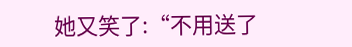她又笑了:“不用送了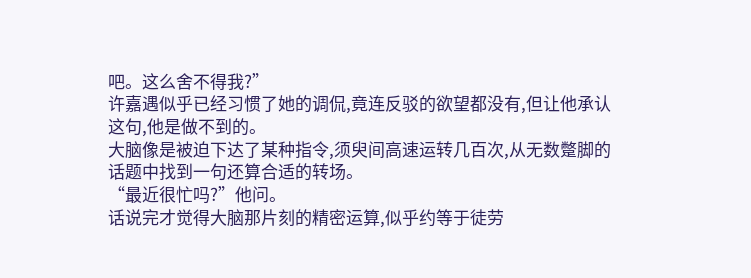吧。这么舍不得我?”
许嘉遇似乎已经习惯了她的调侃,竟连反驳的欲望都没有,但让他承认这句,他是做不到的。
大脑像是被迫下达了某种指令,须臾间高速运转几百次,从无数蹩脚的话题中找到一句还算合适的转场。
“最近很忙吗?”他问。
话说完才觉得大脑那片刻的精密运算,似乎约等于徒劳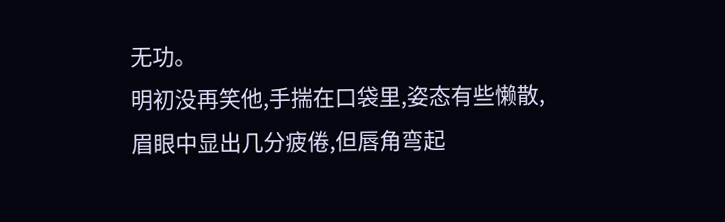无功。
明初没再笑他,手揣在口袋里,姿态有些懒散,眉眼中显出几分疲倦,但唇角弯起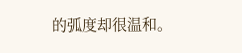的弧度却很温和。